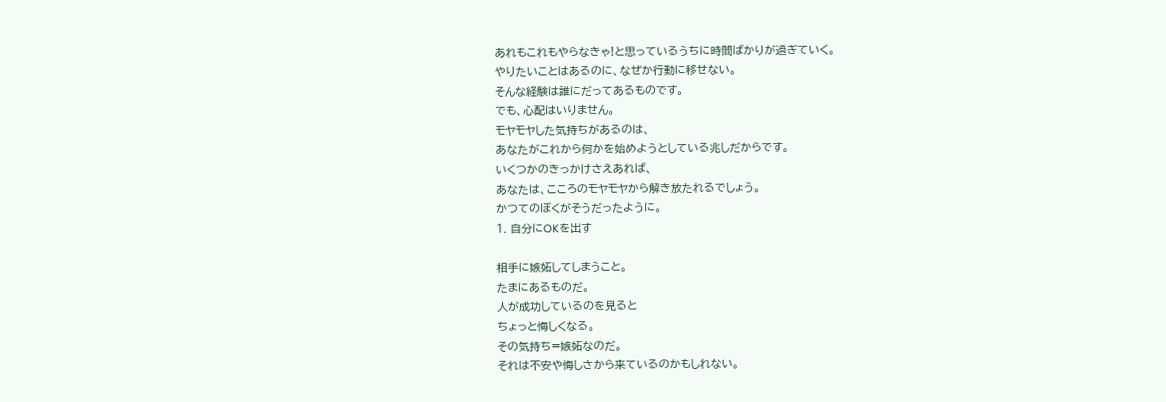あれもこれもやらなきゃ!と思っているうちに時間ばかりが過ぎていく。
やりたいことはあるのに、なぜか行動に移せない。
そんな経験は誰にだってあるものです。
でも、心配はいりません。
モヤモヤした気持ちがあるのは、
あなたがこれから何かを始めようとしている兆しだからです。
いくつかのきっかけさえあれば、
あなたは、こころのモヤモヤから解き放たれるでしょう。
かつてのぼくがそうだったように。
1. 自分にOKを出す

相手に嫉妬してしまうこと。
たまにあるものだ。
人が成功しているのを見ると
ちょっと悔しくなる。
その気持ち=嫉妬なのだ。
それは不安や悔しさから来ているのかもしれない。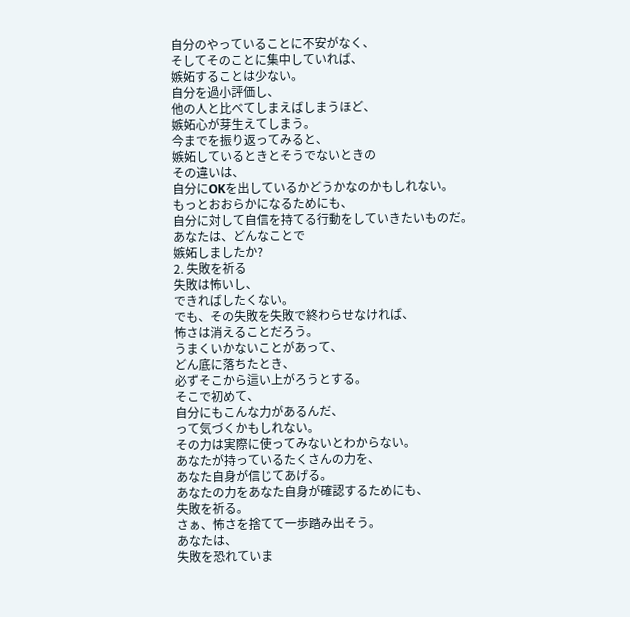自分のやっていることに不安がなく、
そしてそのことに集中していれば、
嫉妬することは少ない。
自分を過小評価し、
他の人と比べてしまえばしまうほど、
嫉妬心が芽生えてしまう。
今までを振り返ってみると、
嫉妬しているときとそうでないときの
その違いは、
自分にOKを出しているかどうかなのかもしれない。
もっとおおらかになるためにも、
自分に対して自信を持てる行動をしていきたいものだ。
あなたは、どんなことで
嫉妬しましたか?
2. 失敗を祈る
失敗は怖いし、
できればしたくない。
でも、その失敗を失敗で終わらせなければ、
怖さは消えることだろう。
うまくいかないことがあって、
どん底に落ちたとき、
必ずそこから這い上がろうとする。
そこで初めて、
自分にもこんな力があるんだ、
って気づくかもしれない。
その力は実際に使ってみないとわからない。
あなたが持っているたくさんの力を、
あなた自身が信じてあげる。
あなたの力をあなた自身が確認するためにも、
失敗を祈る。
さぁ、怖さを捨てて一歩踏み出そう。
あなたは、
失敗を恐れていま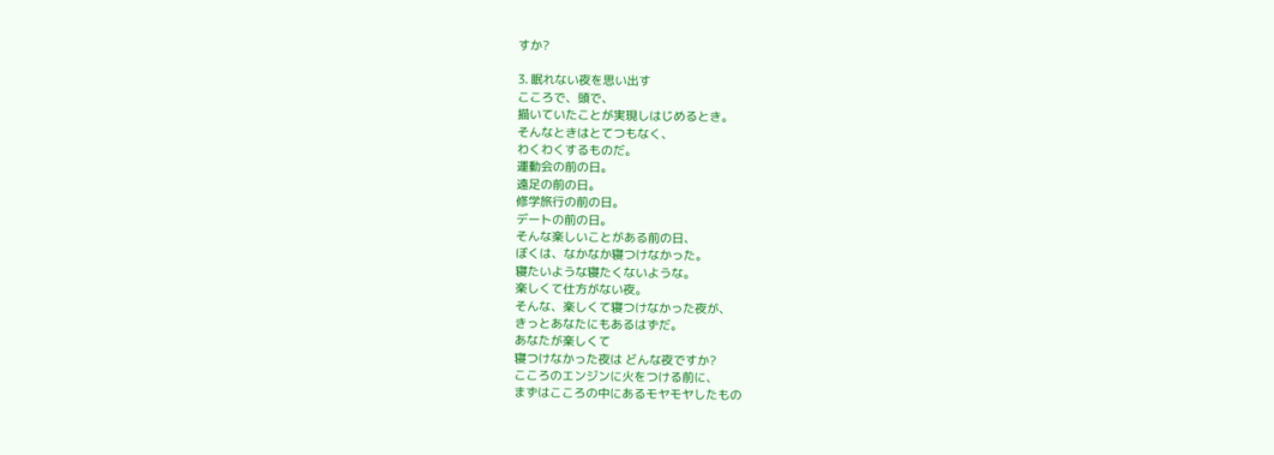すか?

3. 眠れない夜を思い出す
こころで、頭で、
描いていたことが実現しはじめるとき。
そんなときはとてつもなく、
わくわくするものだ。
運動会の前の日。
遠足の前の日。
修学旅行の前の日。
デートの前の日。
そんな楽しいことがある前の日、
ぼくは、なかなか寝つけなかった。
寝たいような寝たくないような。
楽しくて仕方がない夜。
そんな、楽しくて寝つけなかった夜が、
きっとあなたにもあるはずだ。
あなたが楽しくて
寝つけなかった夜は どんな夜ですか?
こころのエンジンに火をつける前に、
まずはこころの中にあるモヤモヤしたもの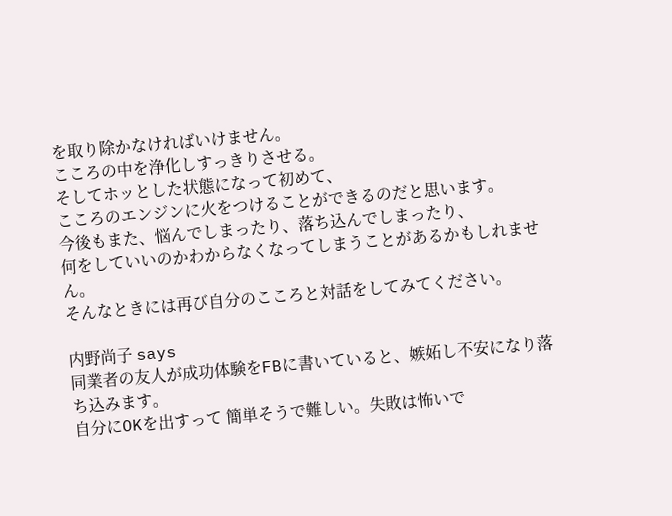を取り除かなければいけません。
こころの中を浄化しすっきりさせる。
そしてホッとした状態になって初めて、
こころのエンジンに火をつけることができるのだと思います。
今後もまた、悩んでしまったり、落ち込んでしまったり、
何をしていいのかわからなくなってしまうことがあるかもしれません。
そんなときには再び自分のこころと対話をしてみてください。

内野尚子 says
同業者の友人が成功体験をFBに書いていると、嫉妬し不安になり落ち込みます。
自分にOKを出すって 簡単そうで難しい。失敗は怖いで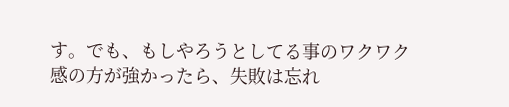す。でも、もしやろうとしてる事のワクワク感の方が強かったら、失敗は忘れ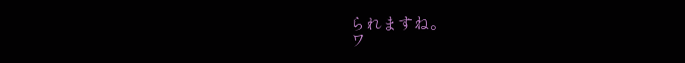られますね。
ワ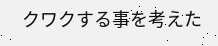クワクする事を考えた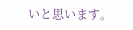いと思います。